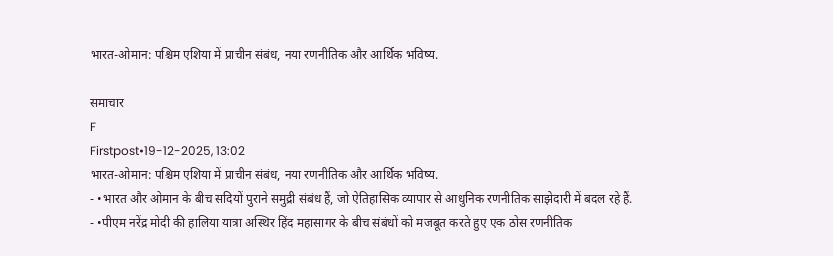भारत-ओमान: पश्चिम एशिया में प्राचीन संबंध, नया रणनीतिक और आर्थिक भविष्य.

समाचार
F
Firstpost•19-12-2025, 13:02
भारत-ओमान: पश्चिम एशिया में प्राचीन संबंध, नया रणनीतिक और आर्थिक भविष्य.
- •भारत और ओमान के बीच सदियों पुराने समुद्री संबंध हैं, जो ऐतिहासिक व्यापार से आधुनिक रणनीतिक साझेदारी में बदल रहे हैं.
- •पीएम नरेंद्र मोदी की हालिया यात्रा अस्थिर हिंद महासागर के बीच संबंधों को मजबूत करते हुए एक ठोस रणनीतिक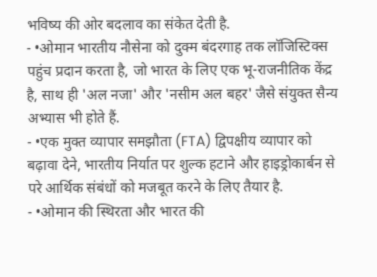भविष्य की ओर बदलाव का संकेत देती है.
- •ओमान भारतीय नौसेना को दुक्म बंदरगाह तक लॉजिस्टिक्स पहुंच प्रदान करता है, जो भारत के लिए एक भू-राजनीतिक केंद्र है, साथ ही 'अल नजा' और 'नसीम अल बहर' जैसे संयुक्त सैन्य अभ्यास भी होते हैं.
- •एक मुक्त व्यापार समझौता (FTA) द्विपक्षीय व्यापार को बढ़ावा देने, भारतीय निर्यात पर शुल्क हटाने और हाइड्रोकार्बन से परे आर्थिक संबंधों को मजबूत करने के लिए तैयार है.
- •ओमान की स्थिरता और भारत की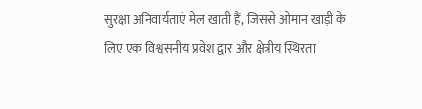सुरक्षा अनिवार्यताएं मेल खाती हैं, जिससे ओमान खाड़ी के लिए एक विश्वसनीय प्रवेश द्वार और क्षेत्रीय स्थिरता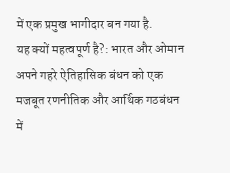में एक प्रमुख भागीदार बन गया है.
यह क्यों महत्वपूर्ण है?: भारत और ओमान अपने गहरे ऐतिहासिक बंधन को एक मजबूत रणनीतिक और आर्थिक गठबंधन में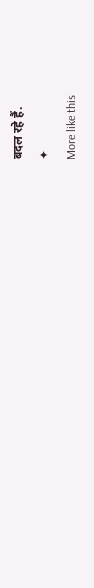बदल रहे हैं.
✦
More like this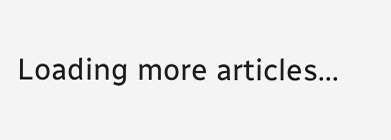Loading more articles...